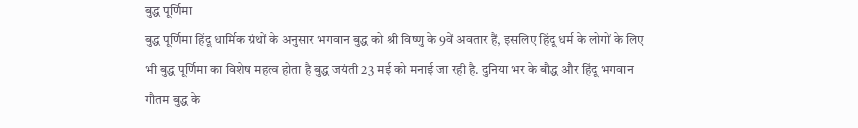बुद्ध पूर्णिमा
बुद्ध पूर्णिमा हिंदू धार्मिक ग्रंथों के अनुसार भगवान बुद्ध को श्री विष्णु के 9वें अवतार हैं, इसलिए हिंदू धर्म के लोगों के लिए भी बुद्ध पूर्णिमा का विशेष महत्व होता है बुद्ध जयंती 23 मई को मनाई जा रही है. दुनिया भर के बौद्ध और हिंदू भगवान गौतम बुद्ध के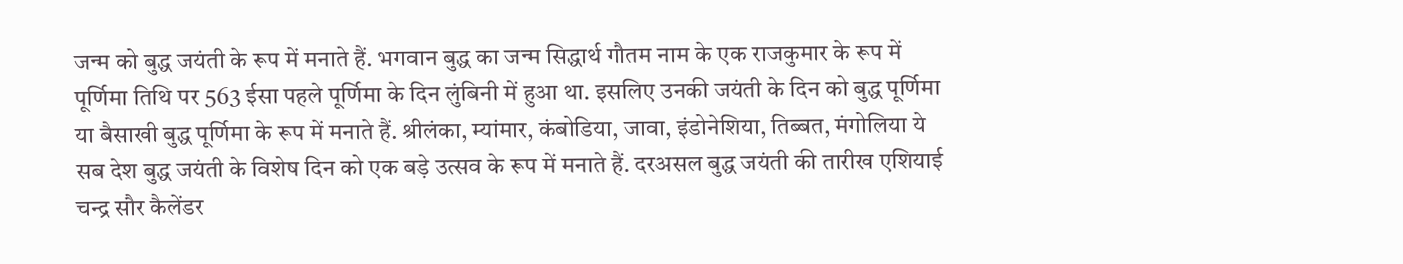जन्म को बुद्ध जयंती के रूप में मनाते हैं. भगवान बुद्ध का जन्म सिद्धार्थ गौतम नाम के एक राजकुमार के रूप में पूर्णिमा तिथि पर 563 ईसा पहले पूर्णिमा के दिन लुंबिनी में हुआ था. इसलिए उनकी जयंती के दिन को बुद्ध पूर्णिमा या बैसाखी बुद्ध पूर्णिमा के रूप में मनाते हैं. श्रीलंका, म्यांमार, कंबोडिया, जावा, इंडोनेशिया, तिब्बत, मंगोलिया ये सब देश बुद्ध जयंती के विशेष दिन को एक बड़े उत्सव के रूप में मनाते हैं. दरअसल बुद्ध जयंती की तारीख एशियाई चन्द्र सौर कैलेंडर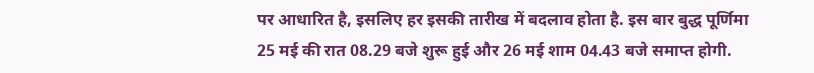पर आधारित है, इसलिए हर इसकी तारीख में बदलाव होता है. इस बार बुद्ध पूर्णिमा 25 मई की रात 08.29 बजे शुरू हुई और 26 मई शाम 04.43 बजे समाप्त होगी.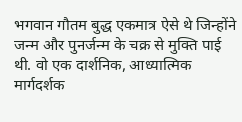भगवान गौतम बुद्ध एकमात्र ऐसे थे जिन्होंने जन्म और पुनर्जन्म के चक्र से मुक्ति पाई थी. वो एक दार्शनिक, आध्यात्मिक मार्गदर्शक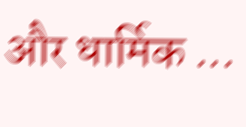और धार्मिक ...